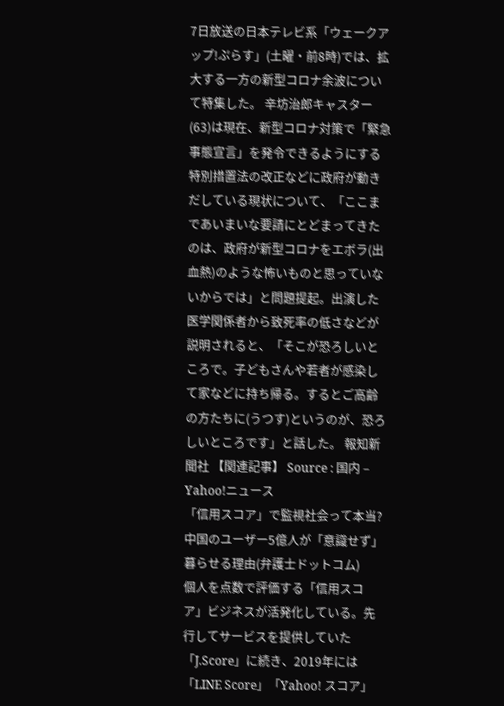7日放送の日本テレビ系「ウェークアップ!ぷらす」(土曜・前8時)では、拡大する一方の新型コロナ余波について特集した。 辛坊治郎キャスター(63)は現在、新型コロナ対策で「緊急事態宣言」を発令できるようにする特別措置法の改正などに政府が動きだしている現状について、「ここまであいまいな要請にとどまってきたのは、政府が新型コロナをエボラ(出血熱)のような怖いものと思っていないからでは」と問題提起。出演した医学関係者から致死率の低さなどが説明されると、「そこが恐ろしいところで。子どもさんや若者が感染して家などに持ち帰る。するとご高齢の方たちに(うつす)というのが、恐ろしいところです」と話した。 報知新聞社 【関連記事】 Source : 国内 – Yahoo!ニュース
「信用スコア」で監視社会って本当? 中国のユーザー5億人が「意識せず」暮らせる理由(弁護士ドットコム)
個人を点数で評価する「信用スコア」ビジネスが活発化している。先行してサービスを提供していた「J.Score」に続き、2019年には「LINE Score」「Yahoo! スコア」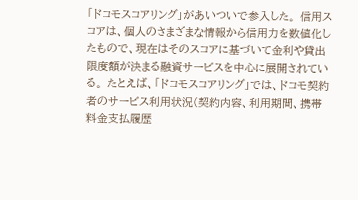「ドコモスコアリング」があいついで参入した。 信用スコアは、個人のさまざまな情報から信用力を数値化したもので、現在はそのスコアに基づいて金利や貸出限度額が決まる融資サービスを中心に展開されている。 たとえば、「ドコモスコアリング」では、ドコモ契約者のサービス利用状況(契約内容、利用期間、携帯料金支払履歴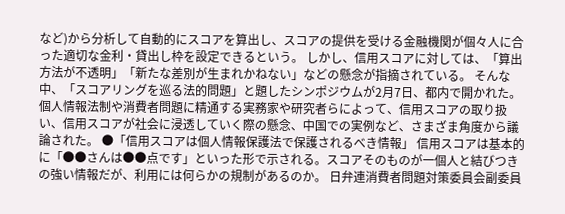など)から分析して自動的にスコアを算出し、スコアの提供を受ける金融機関が個々人に合った適切な金利・貸出し枠を設定できるという。 しかし、信用スコアに対しては、「算出方法が不透明」「新たな差別が生まれかねない」などの懸念が指摘されている。 そんな中、「スコアリングを巡る法的問題」と題したシンポジウムが2月7日、都内で開かれた。個人情報法制や消費者問題に精通する実務家や研究者らによって、信用スコアの取り扱い、信用スコアが社会に浸透していく際の懸念、中国での実例など、さまざま角度から議論された。 ●「信用スコアは個人情報保護法で保護されるべき情報」 信用スコアは基本的に「●●さんは●●点です」といった形で示される。スコアそのものが一個人と結びつきの強い情報だが、利用には何らかの規制があるのか。 日弁連消費者問題対策委員会副委員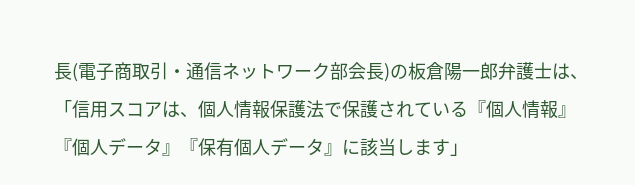長(電子商取引・通信ネットワーク部会長)の板倉陽一郎弁護士は、「信用スコアは、個人情報保護法で保護されている『個人情報』『個人データ』『保有個人データ』に該当します」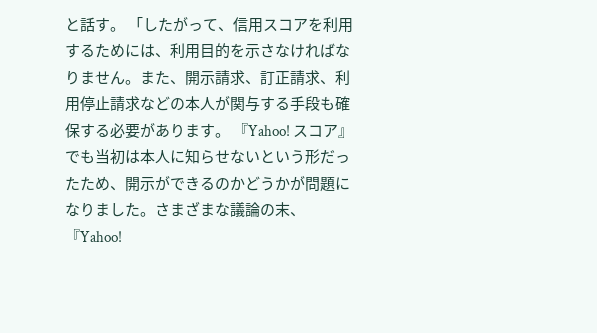と話す。 「したがって、信用スコアを利用するためには、利用目的を示さなければなりません。また、開示請求、訂正請求、利用停止請求などの本人が関与する手段も確保する必要があります。 『Yahoo! スコア』でも当初は本人に知らせないという形だったため、開示ができるのかどうかが問題になりました。さまざまな議論の末、『Yahoo!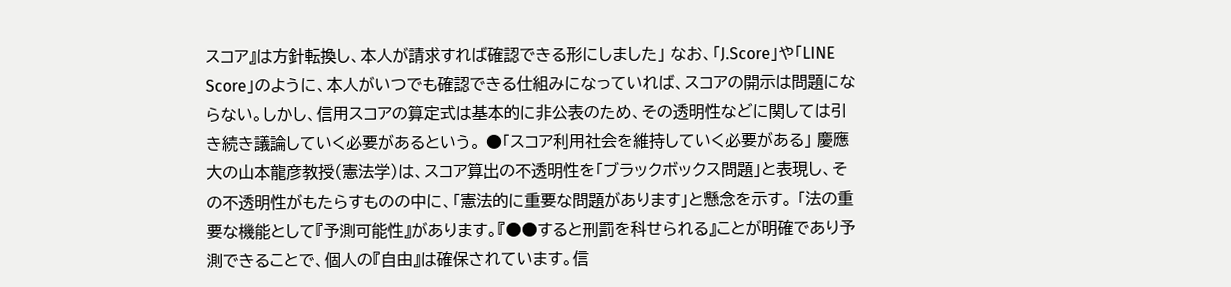スコア』は方針転換し、本人が請求すれば確認できる形にしました」 なお、「J.Score」や「LINE Score」のように、本人がいつでも確認できる仕組みになっていれば、スコアの開示は問題にならない。しかし、信用スコアの算定式は基本的に非公表のため、その透明性などに関しては引き続き議論していく必要があるという。 ●「スコア利用社会を維持していく必要がある」 慶應大の山本龍彦教授(憲法学)は、スコア算出の不透明性を「ブラックボックス問題」と表現し、その不透明性がもたらすものの中に、「憲法的に重要な問題があります」と懸念を示す。 「法の重要な機能として『予測可能性』があります。『●●すると刑罰を科せられる』ことが明確であり予測できることで、個人の『自由』は確保されています。信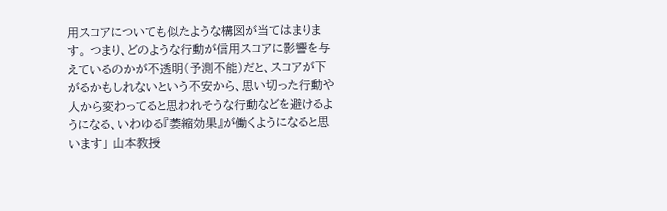用スコアについても似たような構図が当てはまります。 つまり、どのような行動が信用スコアに影響を与えているのかが不透明(予測不能)だと、スコアが下がるかもしれないという不安から、思い切った行動や人から変わってると思われそうな行動などを避けるようになる、いわゆる『萎縮効果』が働くようになると思います」 山本教授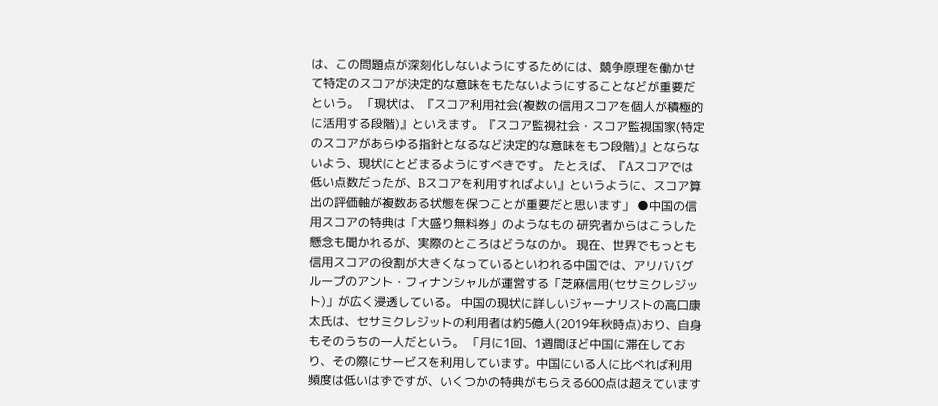は、この問題点が深刻化しないようにするためには、競争原理を働かせて特定のスコアが決定的な意味をもたないようにすることなどが重要だという。 「現状は、『スコア利用社会(複数の信用スコアを個人が積極的に活用する段階)』といえます。『スコア監視社会・スコア監視国家(特定のスコアがあらゆる指針となるなど決定的な意味をもつ段階)』とならないよう、現状にとどまるようにすべきです。 たとえば、『Aスコアでは低い点数だったが、Bスコアを利用すればよい』というように、スコア算出の評価軸が複数ある状態を保つことが重要だと思います」 ●中国の信用スコアの特典は「大盛り無料券」のようなもの 研究者からはこうした懸念も聞かれるが、実際のところはどうなのか。 現在、世界でもっとも信用スコアの役割が大きくなっているといわれる中国では、アリババグループのアント・フィナンシャルが運営する「芝麻信用(セサミクレジット)」が広く浸透している。 中国の現状に詳しいジャーナリストの高口康太氏は、セサミクレジットの利用者は約5億人(2019年秋時点)おり、自身もそのうちの一人だという。 「月に1回、1週間ほど中国に滞在しており、その際にサービスを利用しています。中国にいる人に比べれば利用頻度は低いはずですが、いくつかの特典がもらえる600点は超えています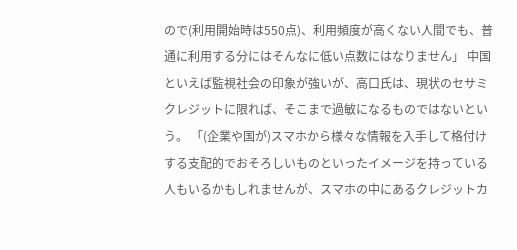ので(利用開始時は550点)、利用頻度が高くない人間でも、普通に利用する分にはそんなに低い点数にはなりません」 中国といえば監視社会の印象が強いが、高口氏は、現状のセサミクレジットに限れば、そこまで過敏になるものではないという。 「(企業や国が)スマホから様々な情報を入手して格付けする支配的でおそろしいものといったイメージを持っている人もいるかもしれませんが、スマホの中にあるクレジットカ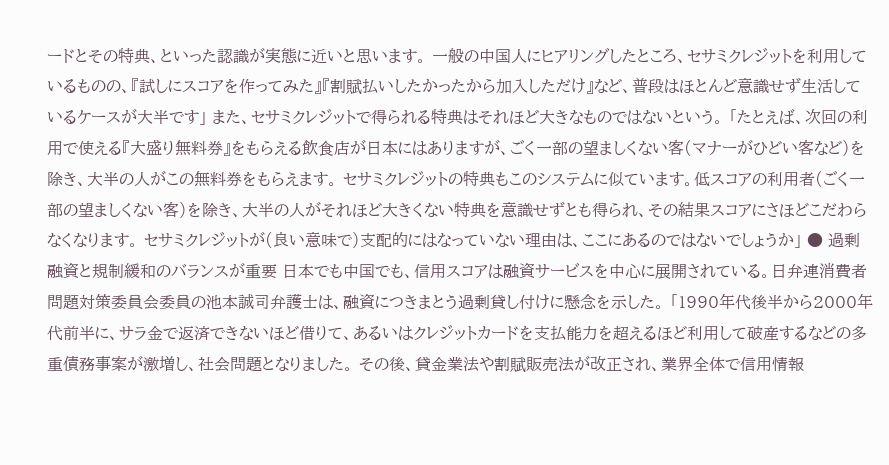ードとその特典、といった認識が実態に近いと思います。 一般の中国人にヒアリングしたところ、セサミクレジットを利用しているものの、『試しにスコアを作ってみた』『割賦払いしたかったから加入しただけ』など、普段はほとんど意識せず生活しているケースが大半です」 また、セサミクレジットで得られる特典はそれほど大きなものではないという。 「たとえば、次回の利用で使える『大盛り無料券』をもらえる飲食店が日本にはありますが、ごく一部の望ましくない客(マナーがひどい客など)を除き、大半の人がこの無料券をもらえます。 セサミクレジットの特典もこのシステムに似ています。低スコアの利用者(ごく一部の望ましくない客)を除き、大半の人がそれほど大きくない特典を意識せずとも得られ、その結果スコアにさほどこだわらなくなります。 セサミクレジットが(良い意味で)支配的にはなっていない理由は、ここにあるのではないでしょうか」 ● 過剰融資と規制緩和のバランスが重要 日本でも中国でも、信用スコアは融資サービスを中心に展開されている。日弁連消費者問題対策委員会委員の池本誠司弁護士は、融資につきまとう過剰貸し付けに懸念を示した。 「1990年代後半から2000年代前半に、サラ金で返済できないほど借りて、あるいはクレジットカードを支払能力を超えるほど利用して破産するなどの多重債務事案が激増し、社会問題となりました。 その後、貸金業法や割賦販売法が改正され、業界全体で信用情報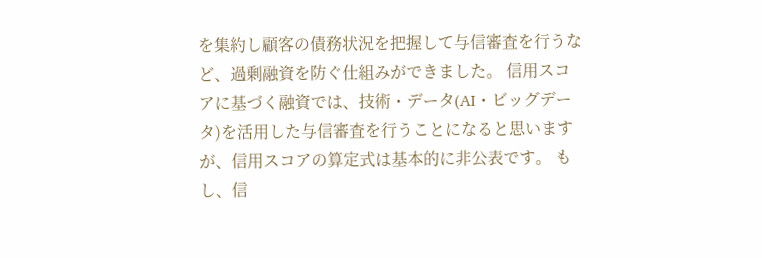を集約し顧客の債務状況を把握して与信審査を行うなど、過剰融資を防ぐ仕組みができました。 信用スコアに基づく融資では、技術・データ(AI・ビッグデータ)を活用した与信審査を行うことになると思いますが、信用スコアの算定式は基本的に非公表です。 もし、信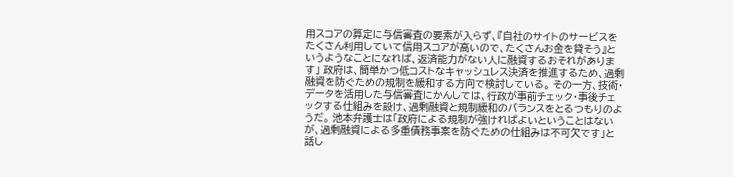用スコアの算定に与信審査の要素が入らず、『自社のサイトのサービスをたくさん利用していて信用スコアが高いので、たくさんお金を貸そう』というようなことになれば、返済能力がない人に融資するおそれがあります」 政府は、簡単かつ低コストなキャッシュレス決済を推進するため、過剰融資を防ぐための規制を緩和する方向で検討している。 その一方、技術・データを活用した与信審査にかんしては、行政が事前チェック・事後チェックする仕組みを設け、過剰融資と規制緩和のバランスをとるつもりのようだ。 池本弁護士は「政府による規制が強ければよいということはないが、過剰融資による多重債務事案を防ぐための仕組みは不可欠です」と話し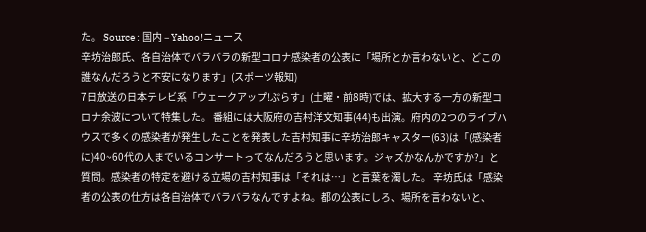た。 Source : 国内 – Yahoo!ニュース
辛坊治郎氏、各自治体でバラバラの新型コロナ感染者の公表に「場所とか言わないと、どこの誰なんだろうと不安になります」(スポーツ報知)
7日放送の日本テレビ系「ウェークアップ!ぷらす」(土曜・前8時)では、拡大する一方の新型コロナ余波について特集した。 番組には大阪府の吉村洋文知事(44)も出演。府内の2つのライブハウスで多くの感染者が発生したことを発表した吉村知事に辛坊治郎キャスター(63)は「(感染者に)40~60代の人までいるコンサートってなんだろうと思います。ジャズかなんかですか?」と質問。感染者の特定を避ける立場の吉村知事は「それは…」と言葉を濁した。 辛坊氏は「感染者の公表の仕方は各自治体でバラバラなんですよね。都の公表にしろ、場所を言わないと、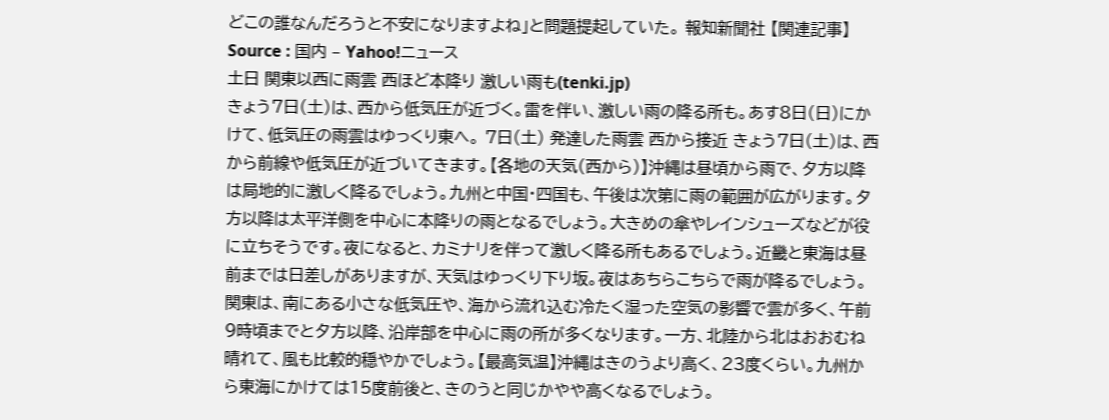どこの誰なんだろうと不安になりますよね」と問題提起していた。 報知新聞社 【関連記事】 Source : 国内 – Yahoo!ニュース
土日 関東以西に雨雲 西ほど本降り 激しい雨も(tenki.jp)
きょう7日(土)は、西から低気圧が近づく。雷を伴い、激しい雨の降る所も。あす8日(日)にかけて、低気圧の雨雲はゆっくり東へ。 7日(土) 発達した雨雲 西から接近 きょう7日(土)は、西から前線や低気圧が近づいてきます。【各地の天気(西から)】沖縄は昼頃から雨で、夕方以降は局地的に激しく降るでしょう。九州と中国・四国も、午後は次第に雨の範囲が広がります。夕方以降は太平洋側を中心に本降りの雨となるでしょう。大きめの傘やレインシューズなどが役に立ちそうです。夜になると、カミナリを伴って激しく降る所もあるでしょう。近畿と東海は昼前までは日差しがありますが、天気はゆっくり下り坂。夜はあちらこちらで雨が降るでしょう。関東は、南にある小さな低気圧や、海から流れ込む冷たく湿った空気の影響で雲が多く、午前9時頃までと夕方以降、沿岸部を中心に雨の所が多くなります。一方、北陸から北はおおむね晴れて、風も比較的穏やかでしょう。【最高気温】沖縄はきのうより高く、23度くらい。九州から東海にかけては15度前後と、きのうと同じかやや高くなるでしょう。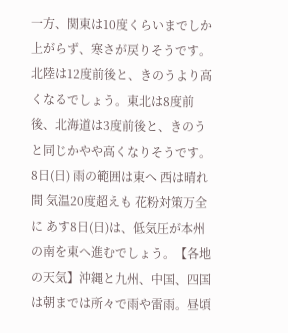一方、関東は10度くらいまでしか上がらず、寒さが戻りそうです。北陸は12度前後と、きのうより高くなるでしょう。東北は8度前後、北海道は3度前後と、きのうと同じかやや高くなりそうです。 8日(日) 雨の範囲は東へ 西は晴れ間 気温20度超えも 花粉対策万全に あす8日(日)は、低気圧が本州の南を東へ進むでしょう。【各地の天気】沖縄と九州、中国、四国は朝までは所々で雨や雷雨。昼頃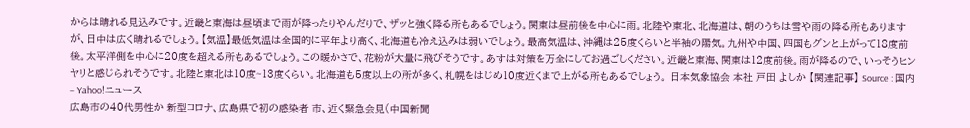からは晴れる見込みです。近畿と東海は昼頃まで雨が降ったりやんだりで、ザッと強く降る所もあるでしょう。関東は昼前後を中心に雨。北陸や東北、北海道は、朝のうちは雪や雨の降る所もありますが、日中は広く晴れるでしょう。【気温】最低気温は全国的に平年より高く、北海道も冷え込みは弱いでしょう。最高気温は、沖縄は25度くらいと半袖の陽気。九州や中国、四国もグンと上がって18度前後。太平洋側を中心に20度を超える所もあるでしょう。この暖かさで、花粉が大量に飛びそうです。あすは対策を万全にしてお過ごしください。近畿と東海、関東は12度前後。雨が降るので、いっそうヒンヤリと感じられそうです。北陸と東北は10度~13度くらい。北海道も5度以上の所が多く、札幌をはじめ10度近くまで上がる所もあるでしょう。 日本気象協会 本社 戸田 よしか 【関連記事】 Source : 国内 – Yahoo!ニュース
広島市の40代男性か 新型コロナ、広島県で初の感染者 市、近く緊急会見(中国新聞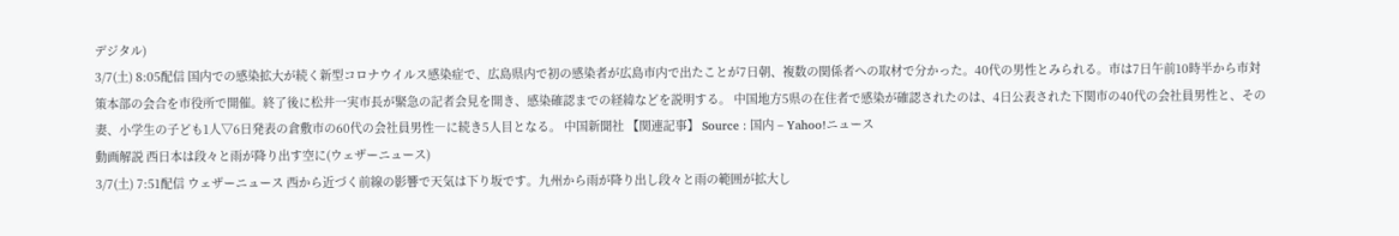デジタル)
3/7(土) 8:05配信 国内での感染拡大が続く新型コロナウイルス感染症で、広島県内で初の感染者が広島市内で出たことが7日朝、複数の関係者への取材で分かった。40代の男性とみられる。市は7日午前10時半から市対策本部の会合を市役所で開催。終了後に松井一実市長が緊急の記者会見を開き、感染確認までの経緯などを説明する。 中国地方5県の在住者で感染が確認されたのは、4日公表された下関市の40代の会社員男性と、その妻、小学生の子ども1人▽6日発表の倉敷市の60代の会社員男性―に続き5人目となる。 中国新聞社 【関連記事】 Source : 国内 – Yahoo!ニュース
動画解説 西日本は段々と雨が降り出す空に(ウェザーニュース)
3/7(土) 7:51配信 ウェザーニュース 西から近づく前線の影響で天気は下り坂です。九州から雨が降り出し段々と雨の範囲が拡大し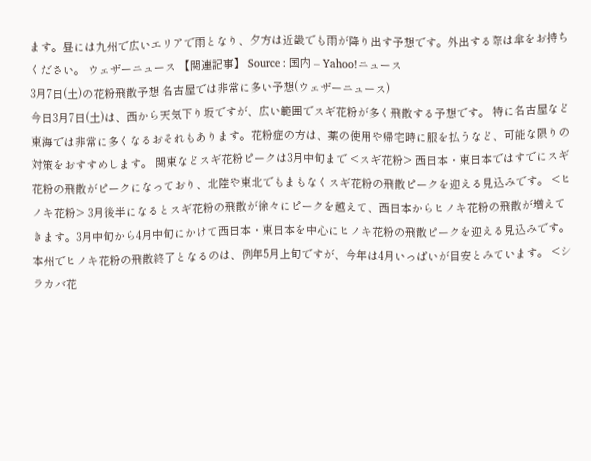ます。昼には九州で広いエリアで雨となり、夕方は近畿でも雨が降り出す予想です。外出する際は傘をお持ちください。 ウェザーニュース 【関連記事】 Source : 国内 – Yahoo!ニュース
3月7日(土)の花粉飛散予想 名古屋では非常に多い予想(ウェザーニュース)
今日3月7日(土)は、西から天気下り坂ですが、広い範囲でスギ花粉が多く飛散する予想です。 特に名古屋など東海では非常に多くなるおそれもあります。花粉症の方は、薬の使用や帰宅時に服を払うなど、可能な限りの対策をおすすめします。 関東などスギ花粉ピークは3月中旬まで <スギ花粉> 西日本・東日本ではすでにスギ花粉の飛散がピークになっており、北陸や東北でもまもなくスギ花粉の飛散ピークを迎える見込みです。 <ヒノキ花粉> 3月後半になるとスギ花粉の飛散が徐々にピークを越えて、西日本からヒノキ花粉の飛散が増えてきます。3月中旬から4月中旬にかけて西日本・東日本を中心にヒノキ花粉の飛散ピークを迎える見込みです。 本州でヒノキ花粉の飛散終了となるのは、例年5月上旬ですが、今年は4月いっぱいが目安とみています。 <シラカバ花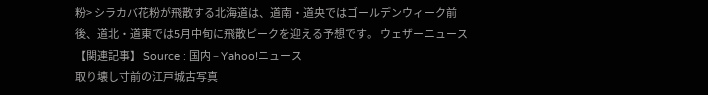粉> シラカバ花粉が飛散する北海道は、道南・道央ではゴールデンウィーク前後、道北・道東では5月中旬に飛散ピークを迎える予想です。 ウェザーニュース 【関連記事】 Source : 国内 – Yahoo!ニュース
取り壊し寸前の江戸城古写真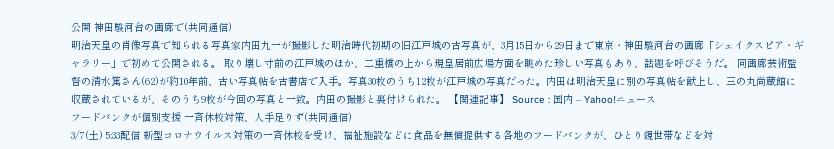公開 神田駿河台の画廊で(共同通信)
明治天皇の肖像写真で知られる写真家内田九一が撮影した明治時代初期の旧江戸城の古写真が、3月15日から29日まで東京・神田駿河台の画廊「シェイクスピア・ギャラリー」で初めて公開される。 取り壊し寸前の江戸城のほか、二重橋の上から現皇居前広場方面を眺めた珍しい写真もあり、話題を呼びそうだ。 同画廊芸術監督の清水篤さん(62)が約10年前、古い写真帖を古書店で入手。写真30枚のうち12枚が江戸城の写真だった。内田は明治天皇に別の写真帖を献上し、三の丸尚蔵館に収蔵されているが、そのうち9枚が今回の写真と一致。内田の撮影と裏付けられた。 【関連記事】 Source : 国内 – Yahoo!ニュース
フードバンクが個別支援 一斉休校対策、人手足りず(共同通信)
3/7(土) 5:33配信 新型コロナウイルス対策の一斉休校を受け、福祉施設などに食品を無償提供する各地のフードバンクが、ひとり親世帯などを対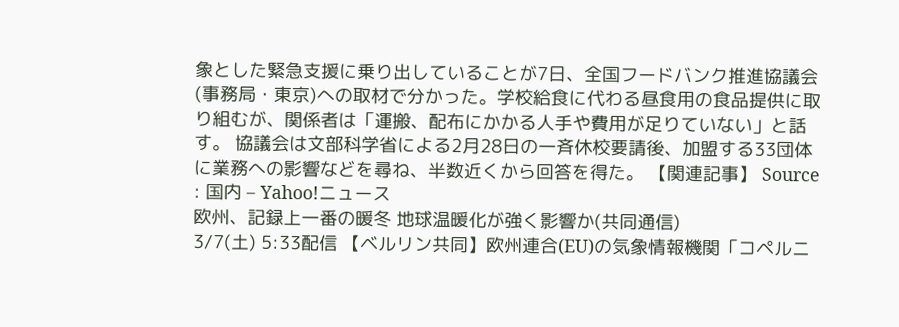象とした緊急支援に乗り出していることが7日、全国フードバンク推進協議会(事務局・東京)への取材で分かった。学校給食に代わる昼食用の食品提供に取り組むが、関係者は「運搬、配布にかかる人手や費用が足りていない」と話す。 協議会は文部科学省による2月28日の一斉休校要請後、加盟する33団体に業務への影響などを尋ね、半数近くから回答を得た。 【関連記事】 Source : 国内 – Yahoo!ニュース
欧州、記録上一番の暖冬 地球温暖化が強く影響か(共同通信)
3/7(土) 5:33配信 【ベルリン共同】欧州連合(EU)の気象情報機関「コペルニ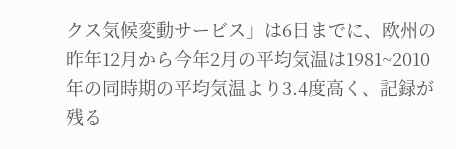クス気候変動サービス」は6日までに、欧州の昨年12月から今年2月の平均気温は1981~2010年の同時期の平均気温より3.4度高く、記録が残る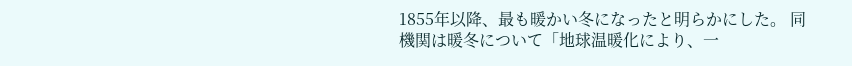1855年以降、最も暖かい冬になったと明らかにした。 同機関は暖冬について「地球温暖化により、一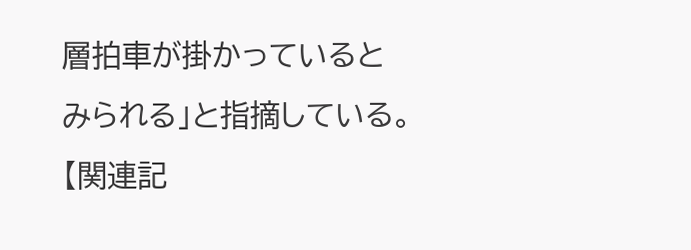層拍車が掛かっているとみられる」と指摘している。 【関連記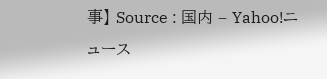事】 Source : 国内 – Yahoo!ニュース